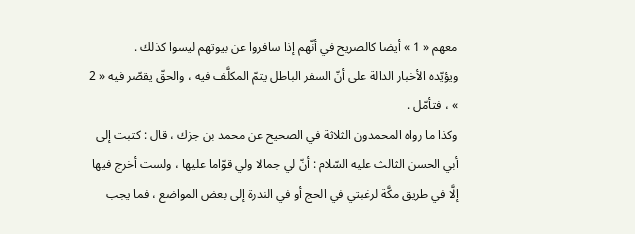معهم « 1 » أيضا كالصريح في أنّهم إذا سافروا عن بيوتهم ليسوا كذلك .
ويؤيّده الأخبار الدالة على أنّ السفر الباطل يتمّ المكلَّف فيه ، والحقّ يقصّر فيه « 2 » ، فتأمّل .
وكذا ما رواه المحمدون الثلاثة في الصحيح عن محمد بن جزك ، قال : كتبت إلى أبي الحسن الثالث عليه السّلام : أنّ لي جمالا ولي قوّاما عليها ، ولست أخرج فيها إلَّا في طريق مكَّة لرغبتي في الحج أو في الندرة إلى بعض المواضع ، فما يجب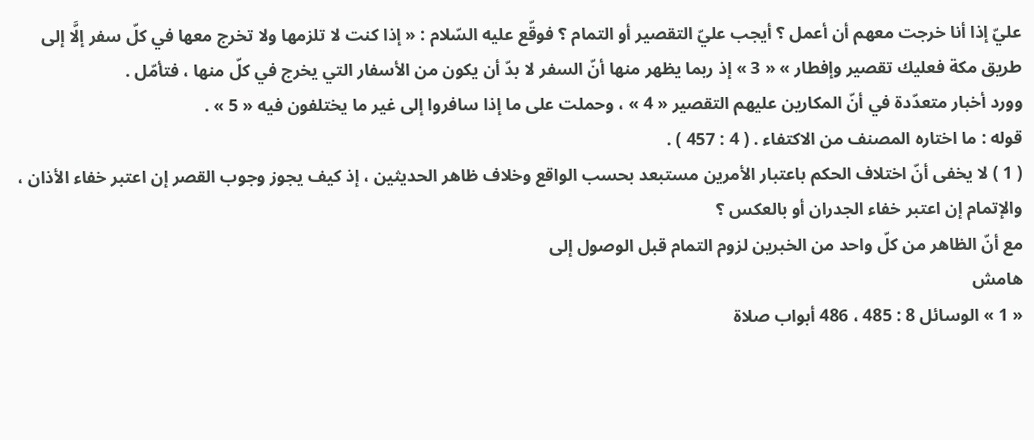عليّ إذا أنا خرجت معهم أن أعمل ؟ أيجب عليّ التقصير أو التمام ؟ فوقّع عليه السّلام : « إذا كنت لا تلزمها ولا تخرج معها في كلّ سفر إلَّا إلى طريق مكة فعليك تقصير وإفطار » « 3 » إذ ربما يظهر منها أنّ السفر لا بدّ أن يكون من الأسفار التي يخرج في كلّ منها ، فتأمّل .
وورد أخبار متعدّدة في أنّ المكارين عليهم التقصير « 4 » ، وحملت على ما إذا سافروا إلى غير ما يختلفون فيه « 5 » .
قوله : ما اختاره المصنف من الاكتفاء . ( 4 : 457 ) .
( 1 ) لا يخفى أنّ اختلاف الحكم باعتبار الأمرين مستبعد بحسب الواقع وخلاف ظاهر الحديثين ، إذ كيف يجوز وجوب القصر إن اعتبر خفاء الأذان ، والإتمام إن اعتبر خفاء الجدران أو بالعكس ؟
مع أنّ الظاهر من كلّ واحد من الخبرين لزوم التمام قبل الوصول إلى
هامش
« 1 » الوسائل 8 : 485 ، 486 أبواب صلاة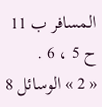المسافر ب 11 ح 5 ، 6 .
« 2 » الوسائل 8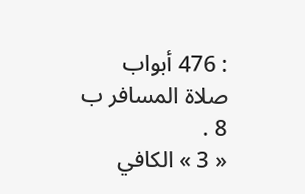: 476 أبواب صلاة المسافر ب 8 .
« 3 » الكافي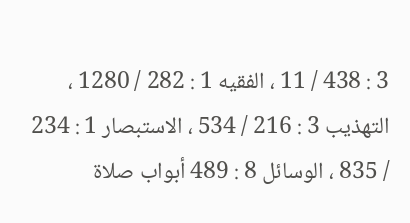3 : 438 / 11 ، الفقيه 1 : 282 / 1280 ، التهذيب 3 : 216 / 534 ، الاستبصار 1 : 234 / 835 ، الوسائل 8 : 489 أبواب صلاة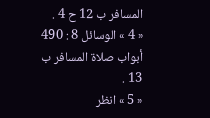المسافر ب 12 ح 4 .
« 4 » الوسائل 8 : 490 أبواب صلاة المسافر ب 13 .
« 5 » انظر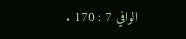الوافي 7 : 170 .